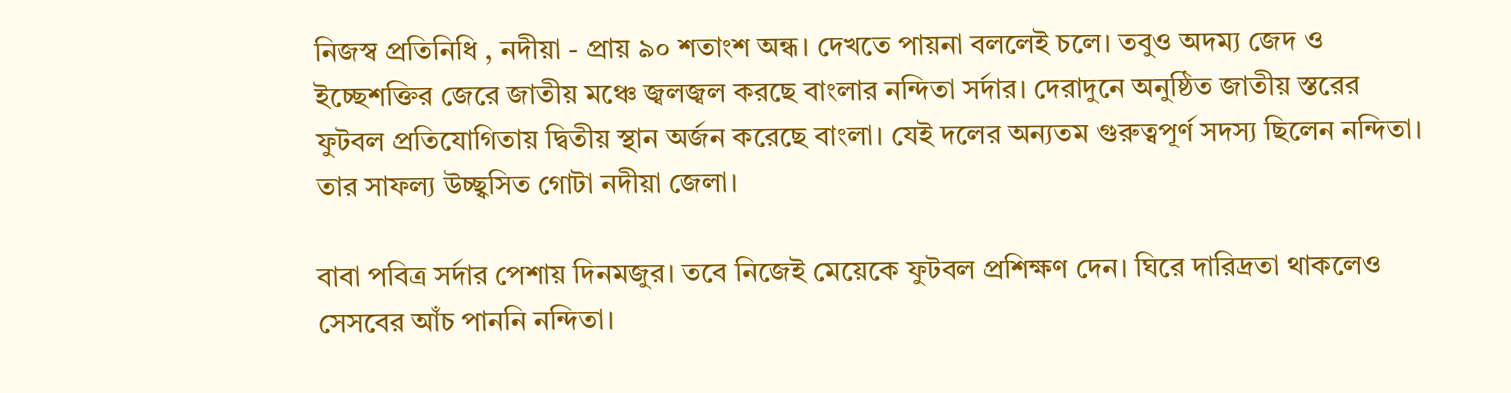নিজস্ব প্রতিনিধি , নদীয়া - প্রায় ৯০ শতাংশ অন্ধ। দেখতে পায়না বললেই চলে। তবুও অদম্য জেদ ও ইচ্ছেশক্তির জেরে জাতীয় মঞ্চে জ্বলজ্বল করছে বাংলার নন্দিতা সর্দার। দেরাদুনে অনুষ্ঠিত জাতীয় স্তরের ফুটবল প্রতিযোগিতায় দ্বিতীয় স্থান অর্জন করেছে বাংলা। যেই দলের অন্যতম গুরুত্বপূর্ণ সদস্য ছিলেন নন্দিতা। তার সাফল্য উচ্ছ্বসিত গোটা নদীয়া জেলা।

বাবা পবিত্র সর্দার পেশায় দিনমজুর। তবে নিজেই মেয়েকে ফুটবল প্রশিক্ষণ দেন। ঘিরে দারিদ্রতা থাকলেও সেসবের আঁচ পাননি নন্দিতা।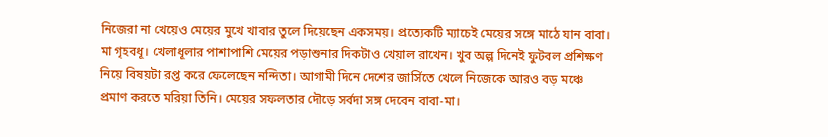নিজেরা না খেয়েও মেয়ের মুখে খাবার তুলে দিয়েছেন একসময়। প্রত্যেকটি ম্যাচেই মেয়ের সঙ্গে মাঠে যান বাবা। মা গৃহবধূ। খেলাধূলার পাশাপাশি মেয়ের পড়াশুনার দিকটাও খেয়াল রাখেন। খুব অল্প দিনেই ফুটবল প্রশিক্ষণ নিয়ে বিষয়টা রপ্ত করে ফেলেছেন নন্দিতা। আগামী দিনে দেশের জার্সিতে খেলে নিজেকে আরও বড় মঞ্চে প্রমাণ করতে মরিয়া তিনি। মেয়ের সফলতার দৌড়ে সর্বদা সঙ্গ দেবেন বাবা-মা।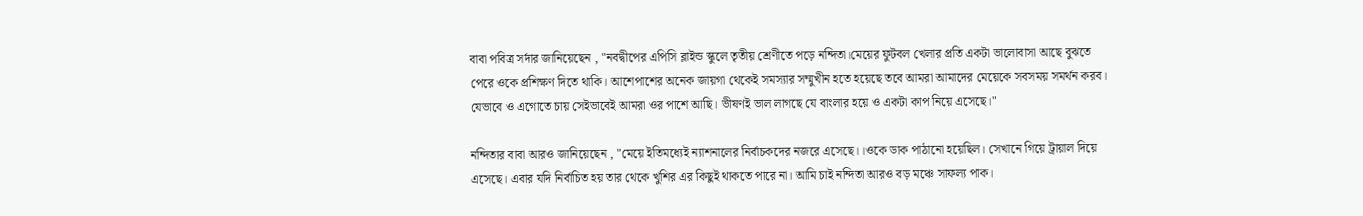বাবা পবিত্র সর্দার জানিয়েছেন , "নবদ্বীপের এপিসি ব্লাইন্ড স্কুলে তৃতীয় শ্রেণীতে পড়ে নন্দিতা।মেয়ের ফুটবল খেলার প্রতি একটা ভালোবাসা আছে বুঝতে পেরে ওকে প্রশিক্ষণ দিতে থাকি। আশেপাশের অনেক জায়গা থেকেই সমস্যার সম্মুখীন হতে হয়েছে তবে আমরা আমাদের মেয়েকে সবসময় সমর্থন করব। যেভাবে ও এগোতে চায় সেইভাবেই আমরা ওর পাশে আছি। ভীষণই ভাল লাগছে যে বাংলার হয়ে ও একটা কাপ নিয়ে এসেছে।"

নন্দিতার বাবা আরও জানিয়েছেন , "মেয়ে ইতিমধ্যেই ন্যাশনালের নির্বাচকদের নজরে এসেছে।।ওকে ডাক পাঠানো হয়েছিল। সেখানে গিয়ে ট্রায়াল দিয়ে এসেছে। এবার যদি নির্বাচিত হয় তার থেকে খুশির এর কিছুই থাকতে পারে না। আমি চাই নন্দিতা আরও বড় মঞ্চে সাফল্য পাক।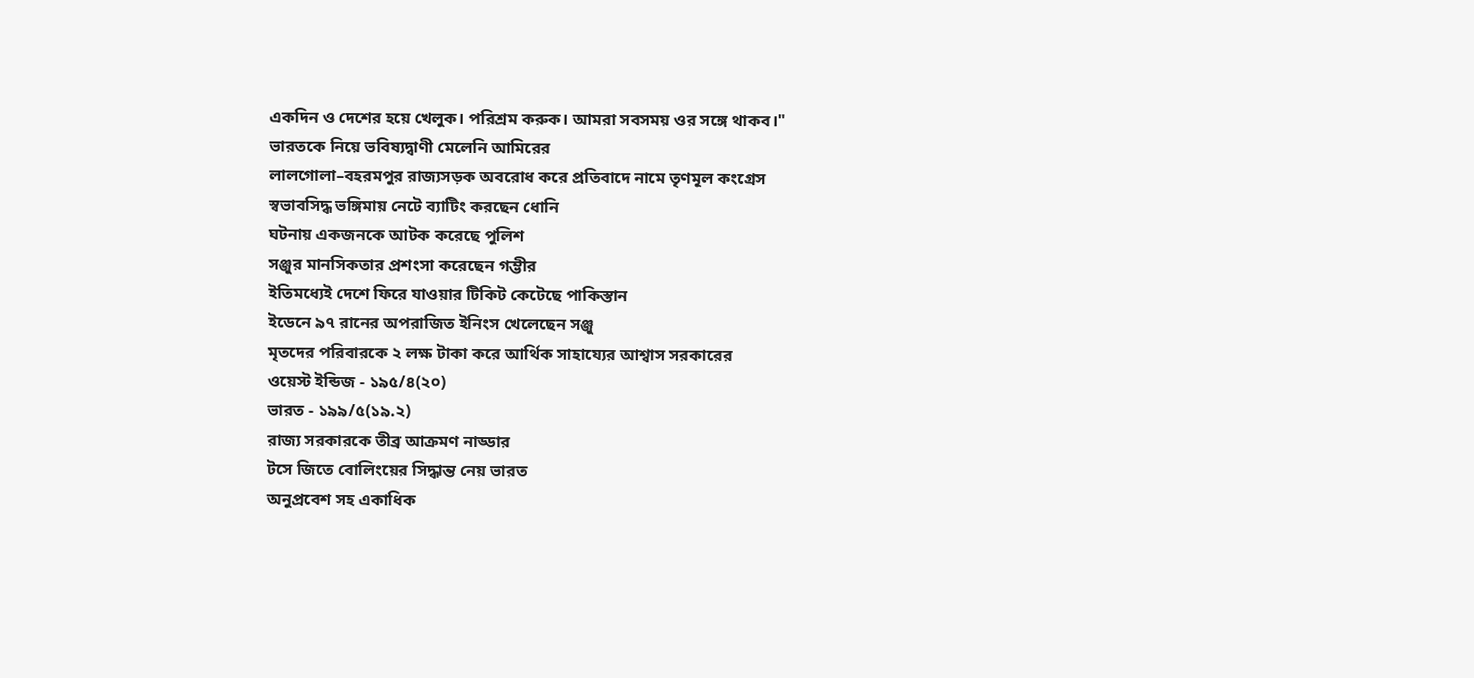একদিন ও দেশের হয়ে খেলুক। পরিশ্রম করুক। আমরা সবসময় ওর সঙ্গে থাকব।"
ভারতকে নিয়ে ভবিষ্যদ্বাণী মেলেনি আমিরের
লালগোলা–বহরমপুর রাজ্যসড়ক অবরোধ করে প্রতিবাদে নামে তৃণমূল কংগ্রেস
স্বভাবসিদ্ধ ভঙ্গিমায় নেটে ব্যাটিং করছেন ধোনি
ঘটনায় একজনকে আটক করেছে পুলিশ
সঞ্জুর মানসিকতার প্রশংসা করেছেন গম্ভীর
ইতিমধ্যেই দেশে ফিরে যাওয়ার টিকিট কেটেছে পাকিস্তান
ইডেনে ৯৭ রানের অপরাজিত ইনিংস খেলেছেন সঞ্জু
মৃতদের পরিবারকে ২ লক্ষ টাকা করে আর্থিক সাহায্যের আশ্বাস সরকারের
ওয়েস্ট ইন্ডিজ - ১৯৫/৪(২০)
ভারত - ১৯৯/৫(১৯.২)
রাজ্য সরকারকে তীব্র আক্রমণ নাড্ডার
টসে জিতে বোলিংয়ের সিদ্ধান্ত নেয় ভারত
অনুপ্রবেশ সহ একাধিক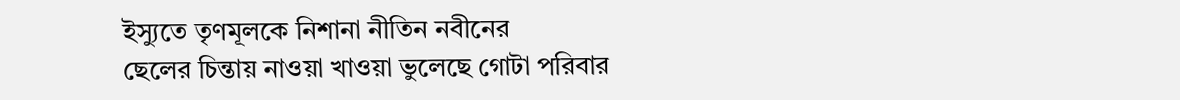ইস্যুতে তৃণমূলকে নিশানা নীতিন নবীনের
ছেলের চিন্তায় নাওয়া খাওয়া ভুলেছে গোটা পরিবার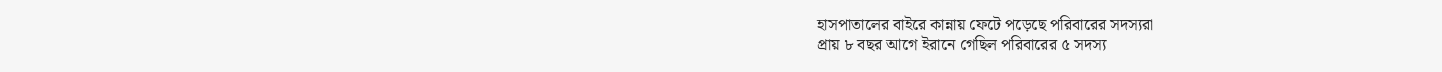হাসপাতালের বাইরে কান্নায় ফেটে পড়েছে পরিবারের সদস্যরা
প্রায় ৮ বছর আগে ইরানে গেছিল পরিবারের ৫ সদস্য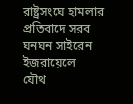রাষ্ট্রসংঘে হামলার প্রতিবাদে সরব
ঘনঘন সাইরেন ইজরায়েলে
যৌথ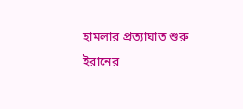হামলার প্রত্যাঘাত শুরু ইরানের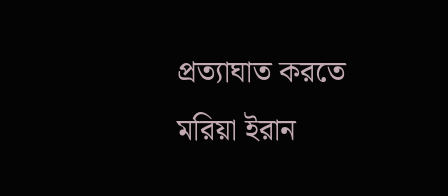প্রত্যাঘাত করতে মরিয়া ইরান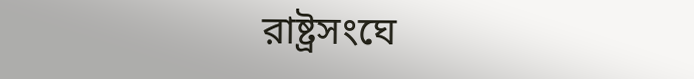রাষ্ট্রসংঘে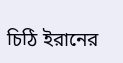চিঠি ইরানের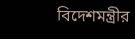বিদেশমন্ত্রীর